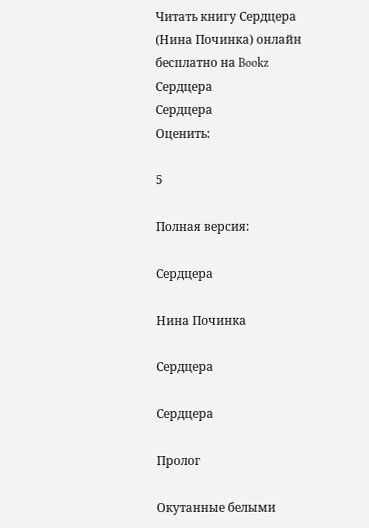Читать книгу Сердцера (Нина Починка) онлайн бесплатно на Bookz
Сердцера
Сердцера
Оценить:

5

Полная версия:

Сердцера

Нина Починка

Сердцера

Сердцера

Пролог

Окутанные белыми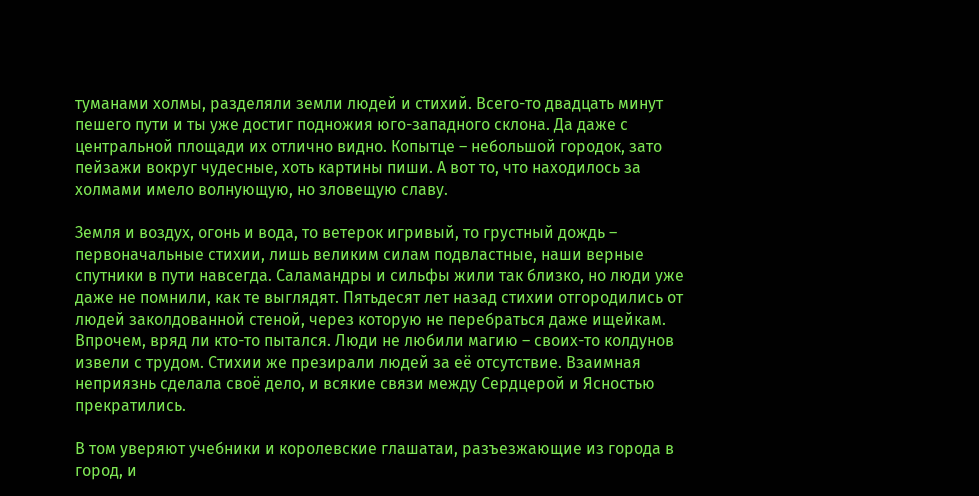туманами холмы, разделяли земли людей и стихий. Всего-то двадцать минут пешего пути и ты уже достиг подножия юго-западного склона. Да даже с центральной площади их отлично видно. Копытце – небольшой городок, зато пейзажи вокруг чудесные, хоть картины пиши. А вот то, что находилось за холмами имело волнующую, но зловещую славу.

Земля и воздух, огонь и вода, то ветерок игривый, то грустный дождь – первоначальные стихии, лишь великим силам подвластные, наши верные спутники в пути навсегда. Саламандры и сильфы жили так близко, но люди уже даже не помнили, как те выглядят. Пятьдесят лет назад стихии отгородились от людей заколдованной стеной, через которую не перебраться даже ищейкам. Впрочем, вряд ли кто-то пытался. Люди не любили магию – своих-то колдунов извели с трудом. Стихии же презирали людей за её отсутствие. Взаимная неприязнь сделала своё дело, и всякие связи между Сердцерой и Ясностью прекратились.

В том уверяют учебники и королевские глашатаи, разъезжающие из города в город, и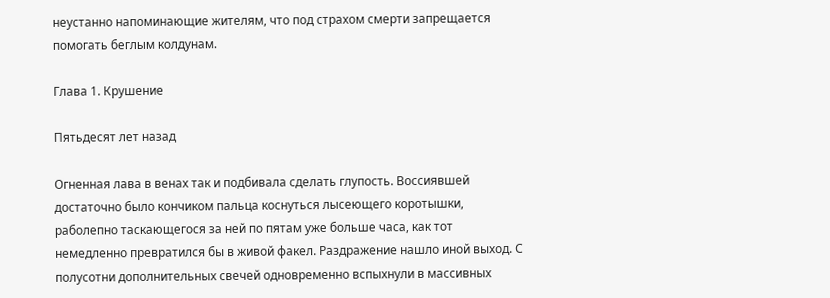неустанно напоминающие жителям, что под страхом смерти запрещается помогать беглым колдунам.

Глава 1. Крушение

Пятьдесят лет назад

Огненная лава в венах так и подбивала сделать глупость. Воссиявшей достаточно было кончиком пальца коснуться лысеющего коротышки, раболепно таскающегося за ней по пятам уже больше часа, как тот немедленно превратился бы в живой факел. Раздражение нашло иной выход. С полусотни дополнительных свечей одновременно вспыхнули в массивных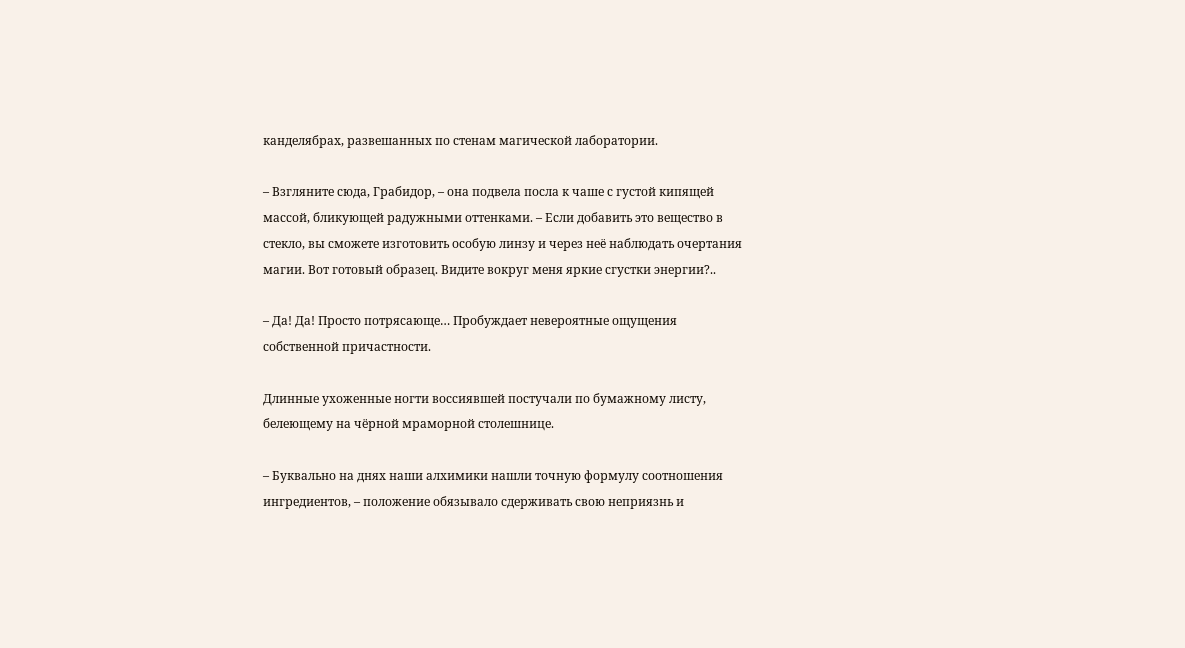канделябрах, развешанных по стенам магической лаборатории.

– Взгляните сюда, Грабидор, – она подвела посла к чаше с густой кипящей массой, бликующей радужными оттенками. – Если добавить это вещество в стекло, вы сможете изготовить особую линзу и через неë наблюдать очертания магии. Вот готовый образец. Видите вокруг меня яркие сгустки энергии?..

– Да! Да! Просто потрясающе… Пробуждает невероятные ощущения собственной причастности.

Длинные ухоженные ногти воссиявшей постучали по бумажному листу, белеющему на чёрной мраморной столешнице.

– Буквально на днях наши алхимики нашли точную формулу соотношения ингредиентов, – положение обязывало сдерживать свою неприязнь и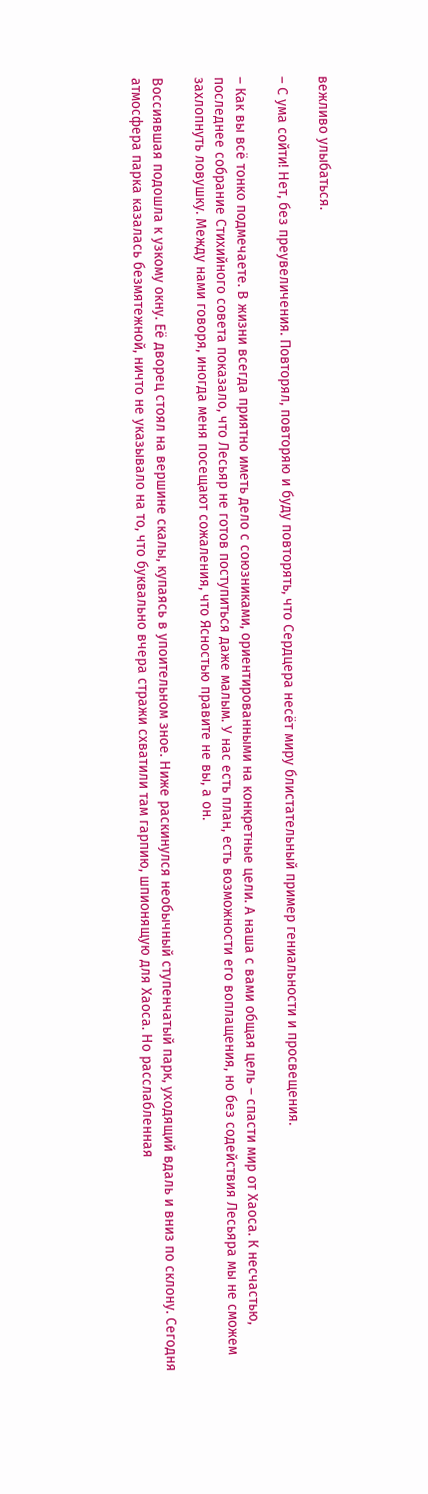вежливо улыбаться.

– С ума сойти! Нет, без преувеличения. Повторял, повторяю и буду повторять, что Сердцера несёт миру блистательный пример гениальности и просвещения.

– Как вы всё тонко подмечаете. В жизни всегда приятно иметь дело с союзниками, ориентированными на конкретные цели. А наша с вами общая цель – спасти мир от Хаоса. К несчастью, последнее собрание Стихийного совета показало, что Лесьяр не готов поступиться даже малым. У нас есть план, есть возможности его воплащения, но без содействия Лесьяра мы не сможем захлопнуть ловушку. Между нами говоря, иногда меня посещают сожаления, что Ясностью правите не вы, а он.

Воссиявшая подошла к узкому окну. Её дворец стоял на вершине скалы, купаясь в упоительном зное. Ниже раскинулся необычный ступенчатый парк, уходящий вдаль и вниз по склону. Сегодня атмосфера парка казалась безмятежной, ничто не указывало на то, что буквально вчера стражи схватили там гарпию, шпионящую для Хаоса. Но расслабленная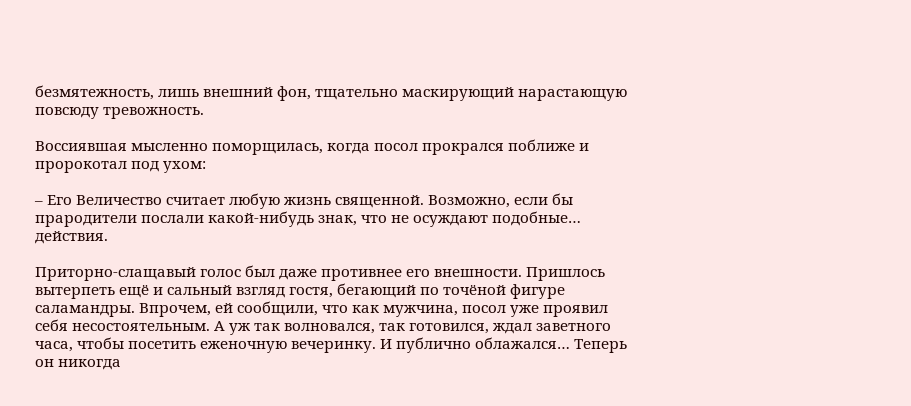безмятежность, лишь внешний фон, тщательно маскирующий нарастающую повсюду тревожность.

Воссиявшая мысленно поморщилась, когда посол прокрался поближе и пророкотал под ухом:

– Его Величество считает любую жизнь священной. Возможно, если бы прародители послали какой-нибудь знак, что не осуждают подобные… действия.

Приторно-слащавый голос был даже противнее его внешности. Пришлось вытерпеть ещё и сальный взгляд гостя, бегающий по точёной фигуре саламандры. Впрочем, ей сообщили, что как мужчина, посол уже проявил себя несостоятельным. А уж так волновался, так готовился, ждал заветного часа, чтобы посетить еженочную вечеринку. И публично облажался… Теперь он никогда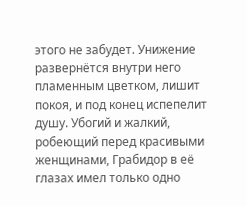этого не забудет. Унижение развернётся внутри него пламенным цветком, лишит покоя, и под конец испепелит душу. Убогий и жалкий, робеющий перед красивыми женщинами, Грабидор в её глазах имел только одно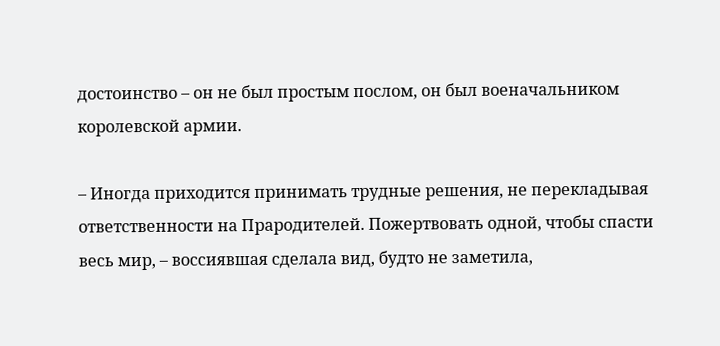достоинство – он не был простым послом, он был военачальником королевской армии.

– Иногда приходится принимать трудные решения, не перекладывая ответственности на Прародителей. Пожертвовать одной, чтобы спасти весь мир, – воссиявшая сделала вид, будто не заметила,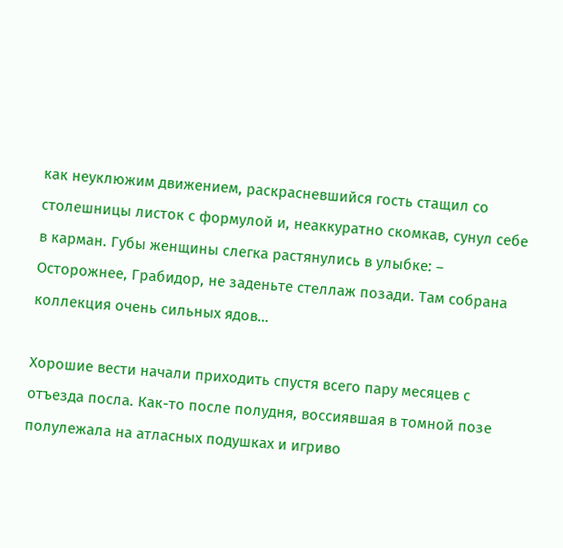как неуклюжим движением, раскрасневшийся гость стащил со столешницы листок с формулой и, неаккуратно скомкав, сунул себе в карман. Губы женщины слегка растянулись в улыбке: – Осторожнее, Грабидор, не заденьте стеллаж позади. Там собрана коллекция очень сильных ядов…

Хорошие вести начали приходить спустя всего пару месяцев с отъезда посла. Как-то после полудня, воссиявшая в томной позе полулежала на атласных подушках и игриво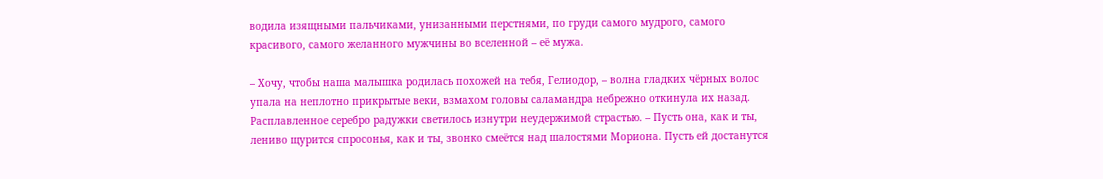водила изящными пальчиками, унизанными перстнями, по груди самого мудрого, самого красивого, самого желанного мужчины во вселенной – её мужа.

– Хочу, чтобы наша малышка родилась похожей на тебя, Гелиодор, – волна гладких чёрных волос упала на неплотно прикрытые веки, взмахом головы саламандра небрежно откинула их назад. Расплавленное серебро радужки светилось изнутри неудержимой страстью. – Пусть она, как и ты, лениво щурится спросонья, как и ты, звонко смеётся над шалостями Мориона. Пусть ей достанутся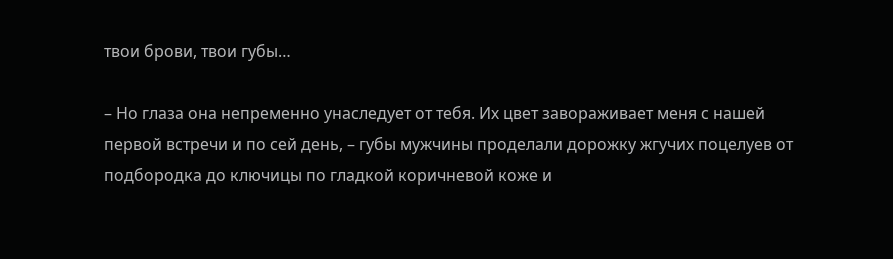твои брови, твои губы…

– Но глаза она непременно унаследует от тебя. Их цвет завораживает меня с нашей первой встречи и по сей день, – губы мужчины проделали дорожку жгучих поцелуев от подбородка до ключицы по гладкой коричневой коже и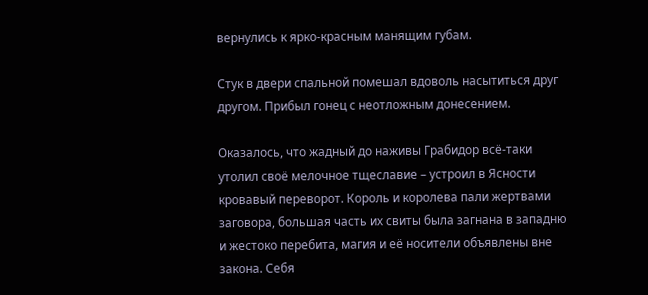вернулись к ярко-красным манящим губам.

Стук в двери спальной помешал вдоволь насытиться друг другом. Прибыл гонец с неотложным донесением.

Оказалось, что жадный до наживы Грабидор всё-таки утолил своё мелочное тщеславие – устроил в Ясности кровавый переворот. Король и королева пали жертвами заговора, большая часть их свиты была загнана в западню и жестоко перебита, магия и её носители объявлены вне закона. Себя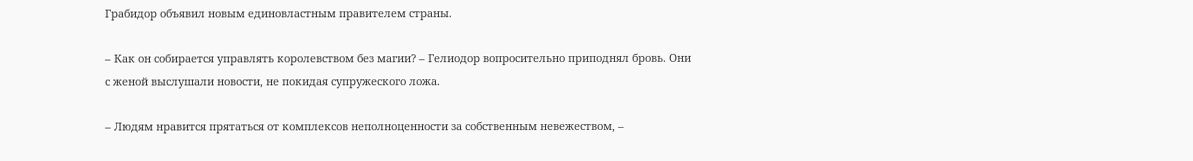Грабидор объявил новым единовластным правителем страны.

– Как он собирается управлять королевством без магии? – Гелиодор вопросительно приподнял бровь. Они с женой выслушали новости, не покидая супружеского ложа.

– Людям нравится прятаться от комплексов неполноценности за собственным невежеством, –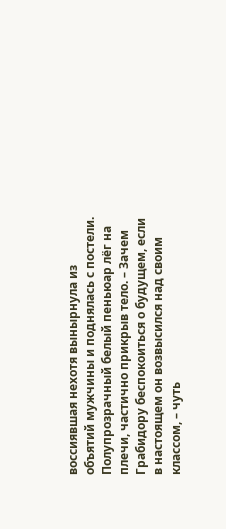воссиявшая нехотя вынырнула из объятий мужчины и поднялась с постели. Полупрозрачный белый пеньюар лёг на плечи, частично прикрыв тело. – Зачем Грабидору беспокоиться о будущем, если в настоящем он возвысился над своим классом, – чуть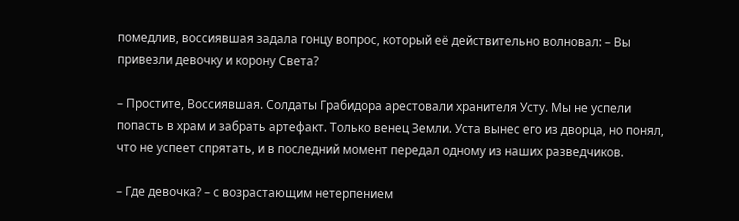помедлив, воссиявшая задала гонцу вопрос, который её действительно волновал: – Вы привезли девочку и корону Света?

– Простите, Воссиявшая. Солдаты Грабидора арестовали хранителя Усту. Мы не успели попасть в храм и забрать артефакт. Только венец Земли. Уста вынес его из дворца, но понял, что не успеет спрятать, и в последний момент передал одному из наших разведчиков.

– Где девочка? – с возрастающим нетерпением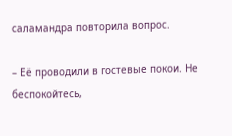саламандра повторила вопрос.

– Её проводили в гостевые покои. Не беспокойтесь,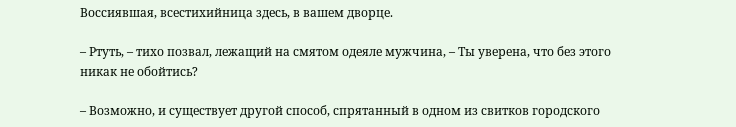Воссиявшая, всестихийница здесь, в вашем дворце.

– Ртуть, – тихо позвал, лежащий на смятом одеяле мужчина, – Ты уверена, что без этого никак не обойтись?

– Возможно, и существует другой способ, спрятанный в одном из свитков городского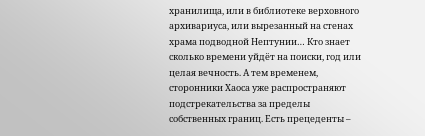хранилища, или в библиотеке верховного архивариуса, или вырезанный на стенах храма подводной Нептунии… Кто знает сколько времени уйдёт на поиски, год или целая вечность. А тем временем, сторонники Хаоса уже распространяют подстрекательства за пределы собственных границ. Есть прецеденты –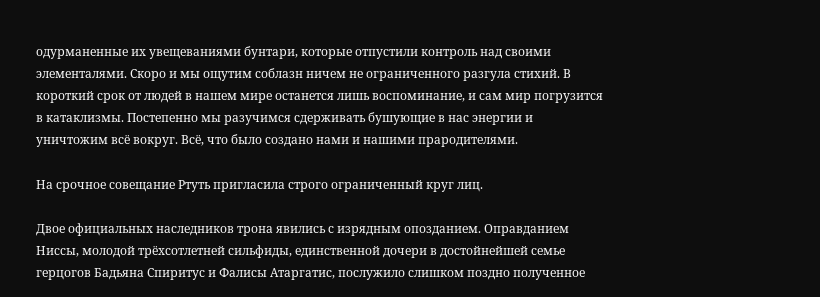одурманенные их увещеваниями бунтари, которые отпустили контроль над своими элементалями. Скоро и мы ощутим соблазн ничем не ограниченного разгула стихий. В короткий срок от людей в нашем мире останется лишь воспоминание, и сам мир погрузится в катаклизмы. Постепенно мы разучимся сдерживать бушующие в нас энергии и уничтожим всё вокруг. Всё, что было создано нами и нашими прародителями.

На срочное совещание Ртуть пригласила строго ограниченный круг лиц.

Двое официальных наследников трона явились с изрядным опозданием. Оправданием Ниссы, молодой трёхсотлетней сильфиды, единственной дочери в достойнейшей семье герцогов Бадьяна Спиритус и Фалисы Атаргатис, послужило слишком поздно полученное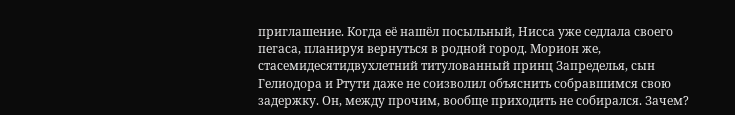приглашение. Когда её нашёл посыльный, Нисса уже седлала своего пегаса, планируя вернуться в родной город. Морион же, стасемидесятидвухлетний титулованный принц Запределья, сын Гелиодора и Ртути даже не соизволил объяснить собравшимся свою задержку. Он, между прочим, вообще приходить не собирался. Зачем?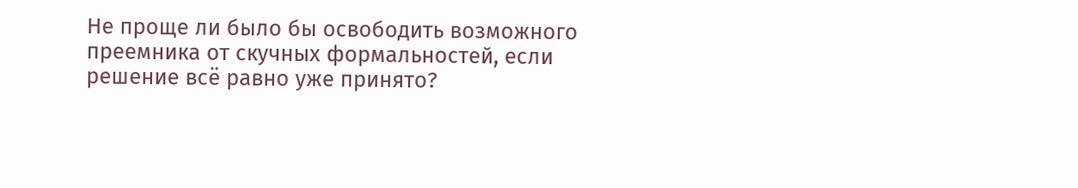Не проще ли было бы освободить возможного преемника от скучных формальностей, если решение всё равно уже принято?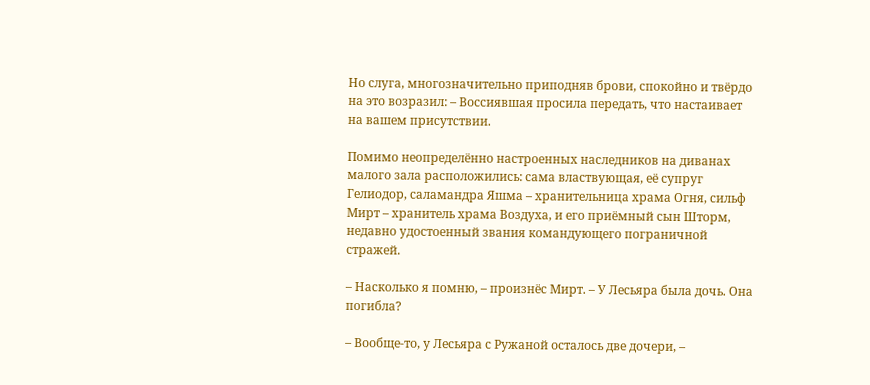Но слуга, многозначительно приподняв брови, спокойно и твёрдо на это возразил: – Воссиявшая просила передать, что настаивает на вашем присутствии.

Помимо неопределённо настроенных наследников на диванах малого зала расположились: сама властвующая, её супруг Гелиодор, саламандра Яшма – хранительница храма Огня, сильф Мирт – хранитель храма Воздуха, и его приёмный сын Шторм, недавно удостоенный звания командующего пограничной стражей.

– Насколько я помню, – произнёс Мирт. – У Лесьяра была дочь. Она погибла?

– Вообще-то, у Лесьяра с Ружаной осталось две дочери, –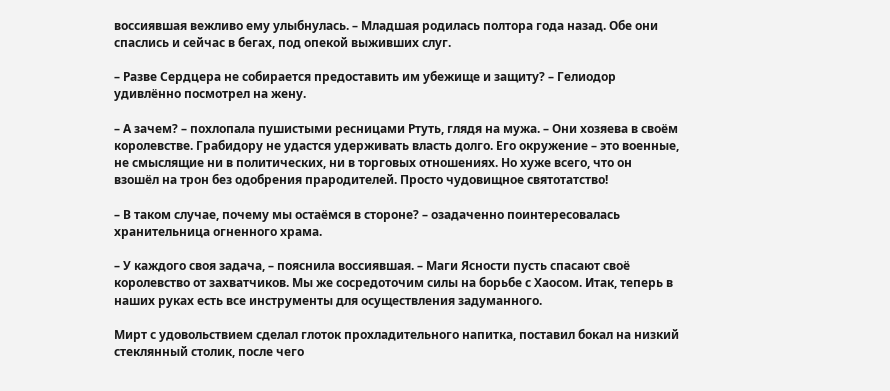воссиявшая вежливо ему улыбнулась. – Младшая родилась полтора года назад. Обе они спаслись и сейчас в бегах, под опекой выживших слуг.

– Разве Сердцера не собирается предоставить им убежище и защиту? – Гелиодор удивлённо посмотрел на жену.

– А зачем? – похлопала пушистыми ресницами Ртуть, глядя на мужа. – Они хозяева в своём королевстве. Грабидору не удастся удерживать власть долго. Его окружение – это военные, не смыслящие ни в политических, ни в торговых отношениях. Но хуже всего, что он взошёл на трон без одобрения прародителей. Просто чудовищное святотатство!

– В таком случае, почему мы остаёмся в стороне? – озадаченно поинтересовалась хранительница огненного храма.

– У каждого своя задача, – пояснила воссиявшая. – Маги Ясности пусть спасают своё королевство от захватчиков. Мы же сосредоточим силы на борьбе с Хаосом. Итак, теперь в наших руках есть все инструменты для осуществления задуманного.

Мирт с удовольствием сделал глоток прохладительного напитка, поставил бокал на низкий стеклянный столик, после чего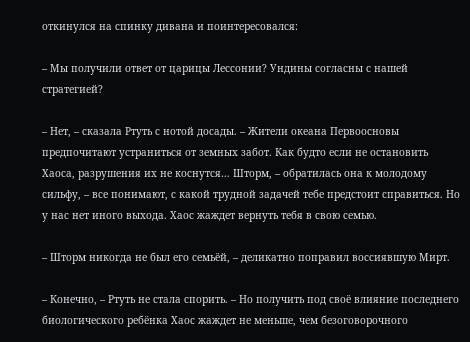откинулся на спинку дивана и поинтересовался:

– Мы получили ответ от царицы Лессонии? Ундины согласны с нашей стратегией?

– Нет, – сказала Ртуть с нотой досады. – Жители океана Первоосновы предпочитают устраниться от земных забот. Как будто если не остановить Хаоса, разрушения их не коснутся… Шторм, – обратилась она к молодому сильфу, – все понимают, с какой трудной задачей тебе предстоит справиться. Но у нас нет иного выхода. Хаос жаждет вернуть тебя в свою семью.

– Шторм никогда не был его семьёй, – деликатно поправил воссиявшую Мирт.

– Конечно, – Ртуть не стала спорить. – Но получить под своё влияние последнего биологического ребёнка Хаос жаждет не меньше, чем безоговорочного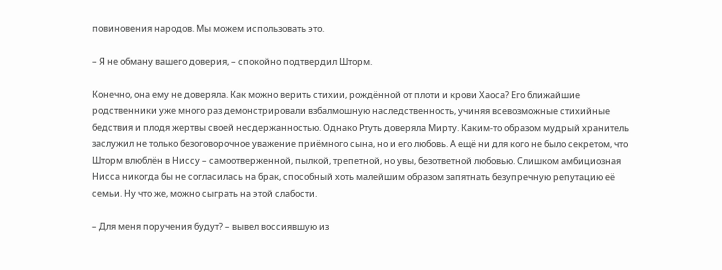повиновения народов. Мы можем использовать это.

– Я не обману вашего доверия, – спокойно подтвердил Шторм.

Конечно, она ему не доверяла. Как можно верить стихии, рождённой от плоти и крови Хаоса? Его ближайшие родственники уже много раз демонстрировали взбалмошную наследственность, учиняя всевозможные стихийные бедствия и плодя жертвы своей несдержанностью. Однако Ртуть доверяла Мирту. Каким-то образом мудрый хранитель заслужил не только безоговорочное уважение приёмного сына, но и его любовь. А ещё ни для кого не было секретом, что Шторм влюблён в Ниссу – самоотверженной, пылкой, трепетной, но увы, безответной любовью. Слишком амбициозная Нисса никогда бы не согласилась на брак, способный хоть малейшим образом запятнать безупречную репутацию её семьи. Ну что же, можно сыграть на этой слабости.

– Для меня поручения будут? – вывел воссиявшую из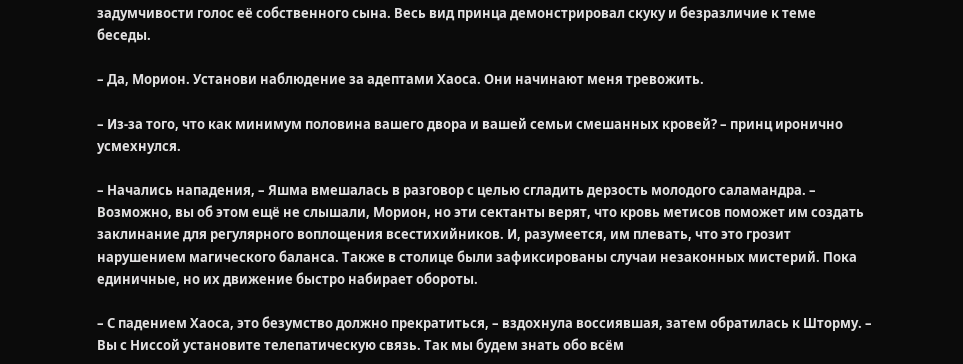задумчивости голос её собственного сына. Весь вид принца демонстрировал скуку и безразличие к теме беседы.

– Да, Морион. Установи наблюдение за адептами Хаоса. Они начинают меня тревожить.

– Из-за того, что как минимум половина вашего двора и вашей семьи смешанных кровей? – принц иронично усмехнулся.

– Начались нападения, – Яшма вмешалась в разговор с целью сгладить дерзость молодого саламандра. – Возможно, вы об этом ещё не слышали, Морион, но эти сектанты верят, что кровь метисов поможет им создать заклинание для регулярного воплощения всестихийников. И, разумеется, им плевать, что это грозит нарушением магического баланса. Также в столице были зафиксированы случаи незаконных мистерий. Пока единичные, но их движение быстро набирает обороты.

– С падением Хаоса, это безумство должно прекратиться, – вздохнула воссиявшая, затем обратилась к Шторму. – Вы с Ниссой установите телепатическую связь. Так мы будем знать обо всём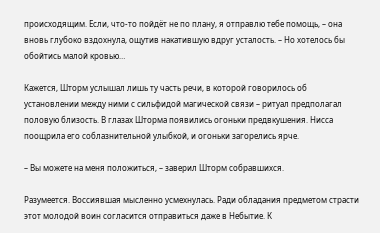происходящим. Если, что-то пойдёт не по плану, я отправлю тебе помощь, – она вновь глубоко вздохнула, ощутив накатившую вдруг усталость. – Но хотелось бы обойтись малой кровью…

Кажется, Шторм услышал лишь ту часть речи, в которой говорилось об установлении между ними с сильфидой магической связи – ритуал предполагал половую близость. В глазах Шторма появились огоньки предвкушения. Нисса поощрила его соблазнительной улыбкой, и огоньки загорелись ярче.

– Вы можете на меня положиться, – заверил Шторм собравшихся.

Разумеется. Воссиявшая мысленно усмехнулась. Ради обладания предметом страсти этот молодой воин согласится отправиться даже в Небытие. К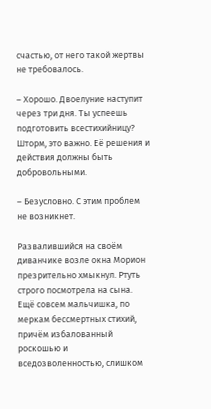счастью, от него такой жертвы не требовалось.

– Хорошо. Двоелуние наступит через три дня. Ты успеешь подготовить всестихийницу? Шторм, это важно. Её решения и действия должны быть добровольными.

– Безусловно. С этим проблем не возникнет.

Развалившийся на своём диванчике возле окна Морион презрительно хмыкнул. Ртуть строго посмотрела на сына. Ещё совсем мальчишка, по меркам бессмертных стихий, причём избалованный роскошью и вседозволенностью, слишком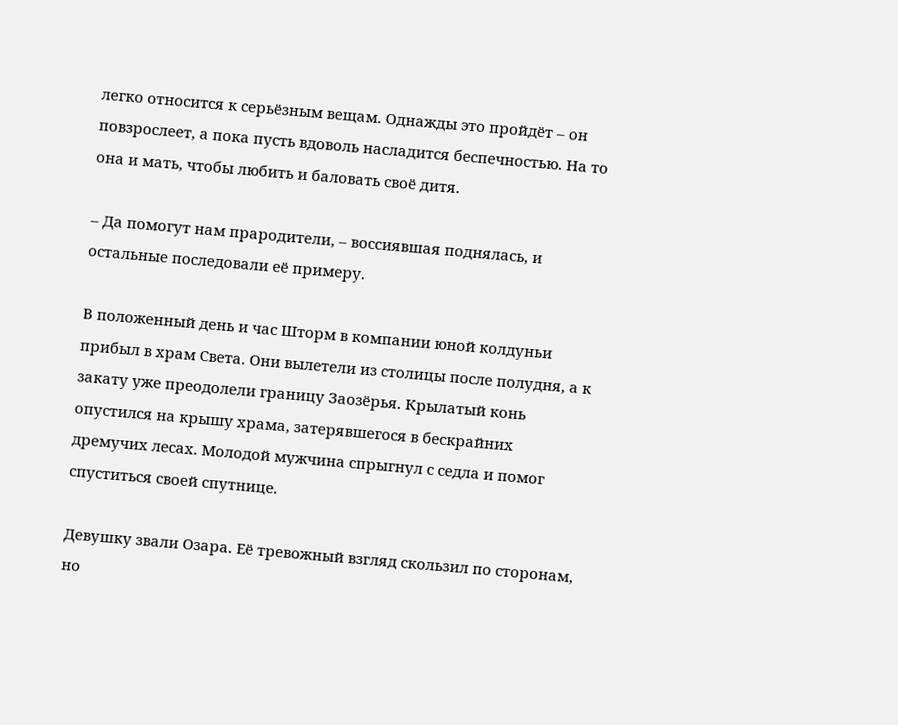легко относится к серьёзным вещам. Однажды это пройдёт – он повзрослеет, а пока пусть вдоволь насладится беспечностью. На то она и мать, чтобы любить и баловать своё дитя.

– Да помогут нам прародители, – воссиявшая поднялась, и остальные последовали её примеру.

В положенный день и час Шторм в компании юной колдуньи прибыл в храм Света. Они вылетели из столицы после полудня, а к закату уже преодолели границу Заозёрья. Крылатый конь опустился на крышу храма, затерявшегося в бескрайних дремучих лесах. Молодой мужчина спрыгнул с седла и помог спуститься своей спутнице.

Девушку звали Озара. Её тревожный взгляд скользил по сторонам, но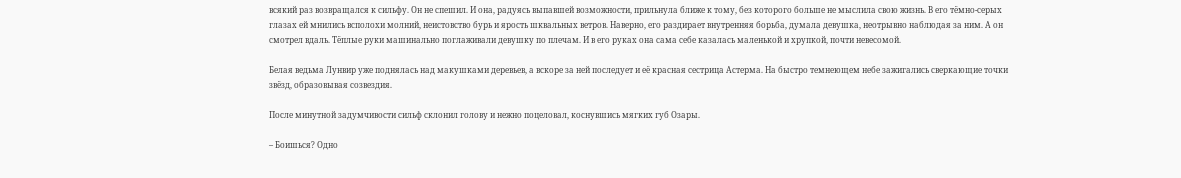всякий раз возвращался к сильфу. Он не спешил. И она, радуясь выпавшей возможности, прильнула ближе к тому, без которого больше не мыслила свою жизнь. В его тёмно-серых глазах ей мнились всполохи молний, неистовство бурь и ярость шквальных ветров. Наверно, его раздирает внутренняя борьба, думала девушка, неотрывно наблюдая за ним. А он смотрел вдаль. Тёплые руки машинально поглаживали девушку по плечам. И в его руках она сама себе казалась маленькой и хрупкой, почти невесомой.

Белая ведьма Лунвир уже поднялась над макушками деревьев, а вскоре за ней последует и её красная сестрица Астерма. На быстро темнеющем небе зажигались сверкающие точки звёзд, образовывая созвездия.

После минутной задумчивости сильф склонил голову и нежно поцеловал, коснувшись мягких губ Озары.

– Боишься? Одно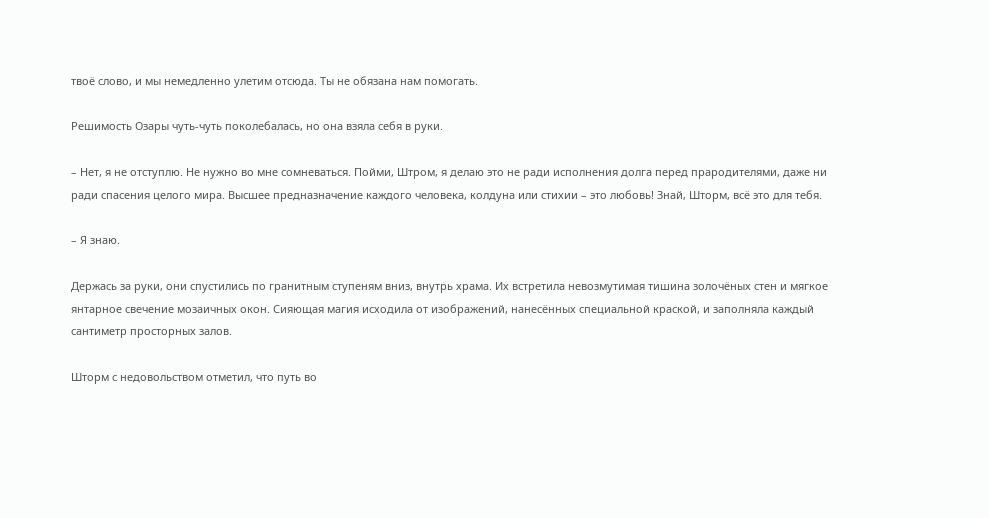твоё слово, и мы немедленно улетим отсюда. Ты не обязана нам помогать.

Решимость Озары чуть-чуть поколебалась, но она взяла себя в руки.

– Нет, я не отступлю. Не нужно во мне сомневаться. Пойми, Штром, я делаю это не ради исполнения долга перед прародителями, даже ни ради спасения целого мира. Высшее предназначение каждого человека, колдуна или стихии – это любовь! Знай, Шторм, всё это для тебя.

– Я знаю.

Держась за руки, они спустились по гранитным ступеням вниз, внутрь храма. Их встретила невозмутимая тишина золочёных стен и мягкое янтарное свечение мозаичных окон. Сияющая магия исходила от изображений, нанесённых специальной краской, и заполняла каждый сантиметр просторных залов.

Шторм с недовольством отметил, что путь во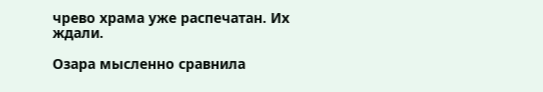чрево храма уже распечатан. Их ждали.

Озара мысленно сравнила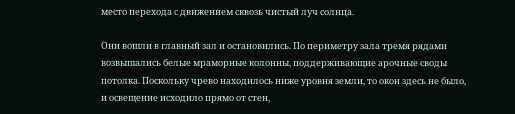место перехода с движением сквозь чистый луч солнца.

Они вошли в главный зал и остановились. По периметру зала тремя рядами возвышались белые мраморные колонны, поддерживающие арочные своды потолка. Поскольку чрево находилось ниже уровня земли, то окон здесь не было, и освещение исходило прямо от стен,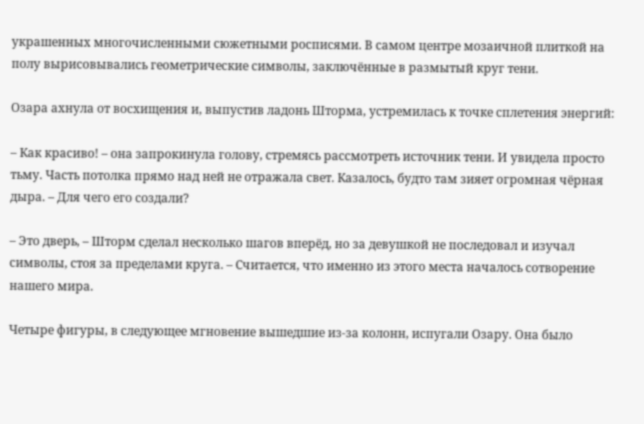украшенных многочисленными сюжетными росписями. В самом центре мозаичной плиткой на полу вырисовывались геометрические символы, заключённые в размытый круг тени.

Озара ахнула от восхищения и, выпустив ладонь Шторма, устремилась к точке сплетения энергий:

– Как красиво! – она запрокинула голову, стремясь рассмотреть источник тени. И увидела просто тьму. Часть потолка прямо над ней не отражала свет. Казалось, будто там зияет огромная чёрная дыра. – Для чего его создали?

– Это дверь, – Шторм сделал несколько шагов вперёд, но за девушкой не последовал и изучал символы, стоя за пределами круга. – Считается, что именно из этого места началось сотворение нашего мира.

Четыре фигуры, в следующее мгновение вышедшие из-за колонн, испугали Озару. Она было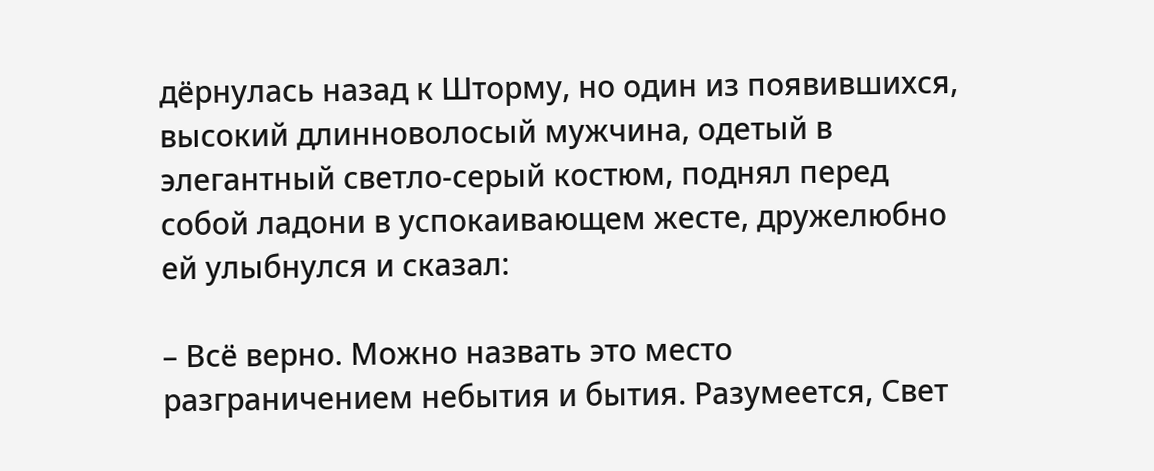дёрнулась назад к Шторму, но один из появившихся, высокий длинноволосый мужчина, одетый в элегантный светло-серый костюм, поднял перед собой ладони в успокаивающем жесте, дружелюбно ей улыбнулся и сказал:

– Всё верно. Можно назвать это место разграничением небытия и бытия. Разумеется, Свет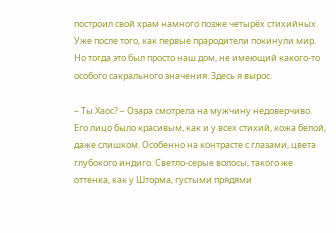построил свой храм намного позже четырёх стихийных. Уже после того, как первые прародители покинули мир. Но тогда это был просто наш дом, не имеющий какого-то особого сакрального значения. Здесь я вырос.

– Ты Хаос? – Озара смотрела на мужчину недоверчиво. Его лицо было красивым, как и у всех стихий, кожа белой, даже слишком. Особенно на контрасте с глазами, цвета глубокого индиго. Светло-серые волосы, такого же оттенка, как у Шторма, густыми прядями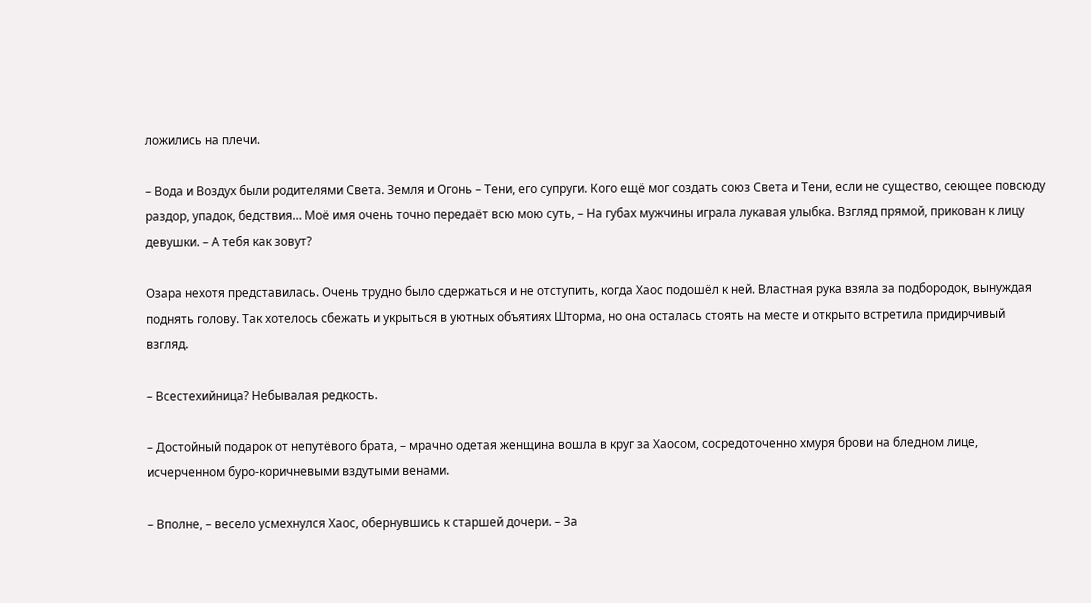ложились на плечи.

– Вода и Воздух были родителями Света. Земля и Огонь – Тени, его супруги. Кого ещё мог создать союз Света и Тени, если не существо, сеющее повсюду раздор, упадок, бедствия… Моё имя очень точно передаёт всю мою суть, – На губах мужчины играла лукавая улыбка. Взгляд прямой, прикован к лицу девушки. – А тебя как зовут?

Озара нехотя представилась. Очень трудно было сдержаться и не отступить, когда Хаос подошёл к ней. Властная рука взяла за подбородок, вынуждая поднять голову. Так хотелось сбежать и укрыться в уютных объятиях Шторма, но она осталась стоять на месте и открыто встретила придирчивый взгляд.

– Всестехийница? Небывалая редкость.

– Достойный подарок от непутёвого брата, – мрачно одетая женщина вошла в круг за Хаосом, сосредоточенно хмуря брови на бледном лице, исчерченном буро-коричневыми вздутыми венами.

– Вполне, – весело усмехнулся Хаос, обернувшись к старшей дочери. – За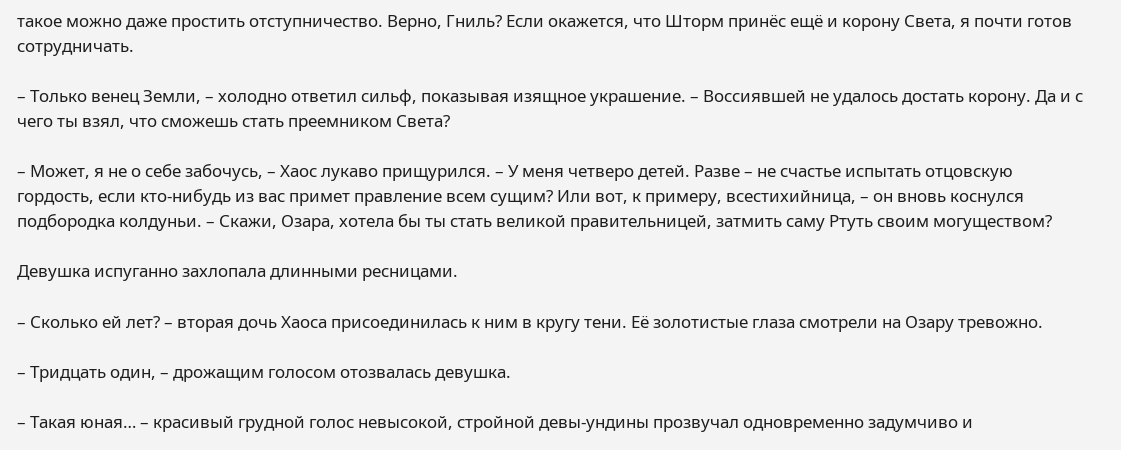такое можно даже простить отступничество. Верно, Гниль? Если окажется, что Шторм принёс ещё и корону Света, я почти готов сотрудничать.

– Только венец Земли, – холодно ответил сильф, показывая изящное украшение. – Воссиявшей не удалось достать корону. Да и с чего ты взял, что сможешь стать преемником Света?

– Может, я не о себе забочусь, – Хаос лукаво прищурился. – У меня четверо детей. Разве – не счастье испытать отцовскую гордость, если кто-нибудь из вас примет правление всем сущим? Или вот, к примеру, всестихийница, – он вновь коснулся подбородка колдуньи. – Скажи, Озара, хотела бы ты стать великой правительницей, затмить саму Ртуть своим могуществом?

Девушка испуганно захлопала длинными ресницами.

– Сколько ей лет? – вторая дочь Хаоса присоединилась к ним в кругу тени. Её золотистые глаза смотрели на Озару тревожно.

– Тридцать один, – дрожащим голосом отозвалась девушка.

– Такая юная… – красивый грудной голос невысокой, стройной девы-ундины прозвучал одновременно задумчиво и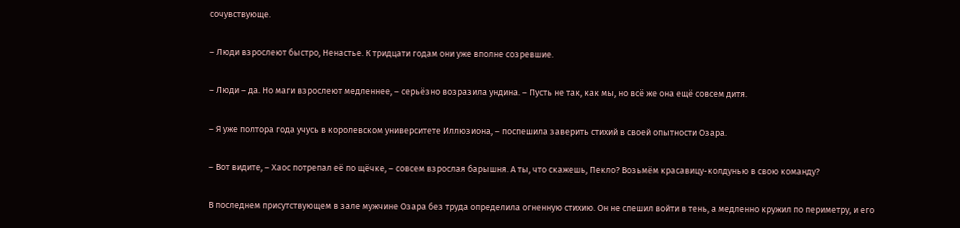сочувствующе.

– Люди взрослеют быстро, Ненастье. К тридцати годам они уже вполне созревшие.

– Люди – да. Но маги взрослеют медленнее, – серьёзно возразила ундина. – Пусть не так, как мы, но всё же она ещё совсем дитя.

– Я уже полтора года учусь в королевском университете Иллюзиона, – поспешила заверить стихий в своей опытности Озара.

– Вот видите, – Хаос потрепал её по щёчке, – совсем взрослая барышня. А ты, что скажешь, Пекло? Возьмём красавицу-колдунью в свою команду?

В последнем присутствующем в зале мужчине Озара без труда определила огненную стихию. Он не спешил войти в тень, а медленно кружил по периметру, и его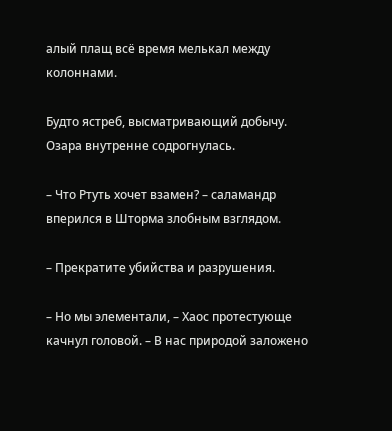алый плащ всё время мелькал между колоннами.

Будто ястреб, высматривающий добычу. Озара внутренне содрогнулась.

– Что Ртуть хочет взамен? – саламандр вперился в Шторма злобным взглядом.

– Прекратите убийства и разрушения.

– Но мы элементали, – Хаос протестующе качнул головой. – В нас природой заложено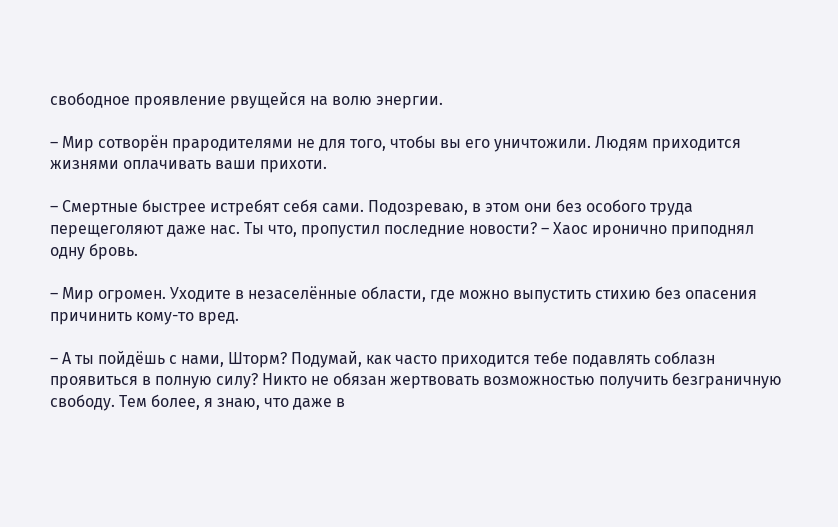свободное проявление рвущейся на волю энергии.

– Мир сотворён прародителями не для того, чтобы вы его уничтожили. Людям приходится жизнями оплачивать ваши прихоти.

– Смертные быстрее истребят себя сами. Подозреваю, в этом они без особого труда перещеголяют даже нас. Ты что, пропустил последние новости? – Хаос иронично приподнял одну бровь.

– Мир огромен. Уходите в незаселённые области, где можно выпустить стихию без опасения причинить кому-то вред.

– А ты пойдёшь с нами, Шторм? Подумай, как часто приходится тебе подавлять соблазн проявиться в полную силу? Никто не обязан жертвовать возможностью получить безграничную свободу. Тем более, я знаю, что даже в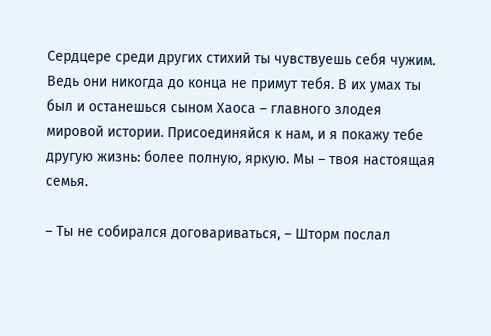Сердцере среди других стихий ты чувствуешь себя чужим. Ведь они никогда до конца не примут тебя. В их умах ты был и останешься сыном Хаоса – главного злодея мировой истории. Присоединяйся к нам, и я покажу тебе другую жизнь: более полную, яркую. Мы – твоя настоящая семья.

– Ты не собирался договариваться, – Шторм послал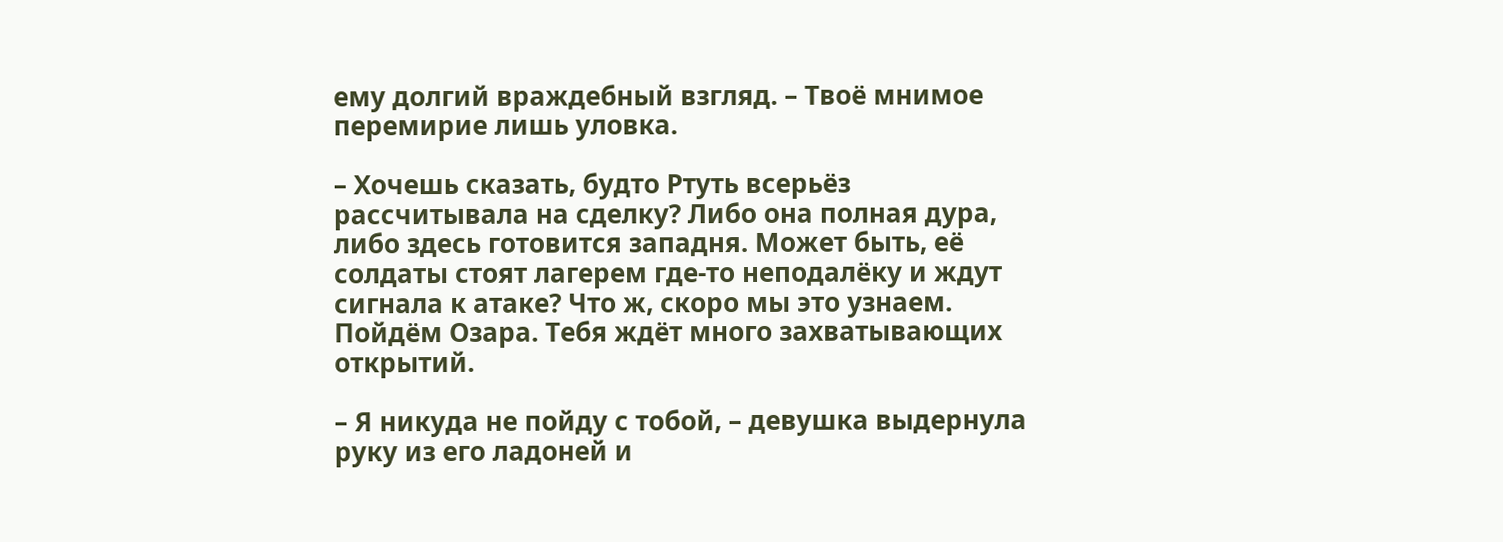ему долгий враждебный взгляд. – Твоё мнимое перемирие лишь уловка.

– Хочешь сказать, будто Ртуть всерьёз рассчитывала на сделку? Либо она полная дура, либо здесь готовится западня. Может быть, её солдаты стоят лагерем где-то неподалёку и ждут сигнала к атаке? Что ж, скоро мы это узнаем. Пойдём Озара. Тебя ждёт много захватывающих открытий.

– Я никуда не пойду с тобой, – девушка выдернула руку из его ладоней и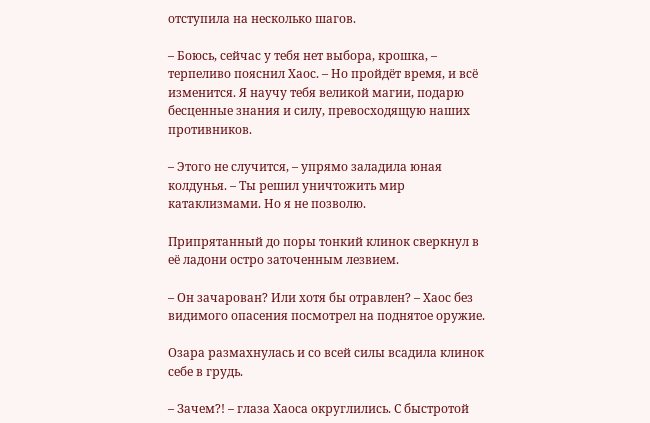отступила на несколько шагов.

– Боюсь, сейчас у тебя нет выбора, крошка, – терпеливо пояснил Хаос. – Но пройдёт время, и всё изменится. Я научу тебя великой магии, подарю бесценные знания и силу, превосходящую наших противников.

– Этого не случится, – упрямо заладила юная колдунья. – Ты решил уничтожить мир катаклизмами. Но я не позволю.

Припрятанный до поры тонкий клинок сверкнул в её ладони остро заточенным лезвием.

– Он зачарован? Или хотя бы отравлен? – Хаос без видимого опасения посмотрел на поднятое оружие.

Озара размахнулась и со всей силы всадила клинок себе в грудь.

– Зачем?! – глаза Хаоса округлились. С быстротой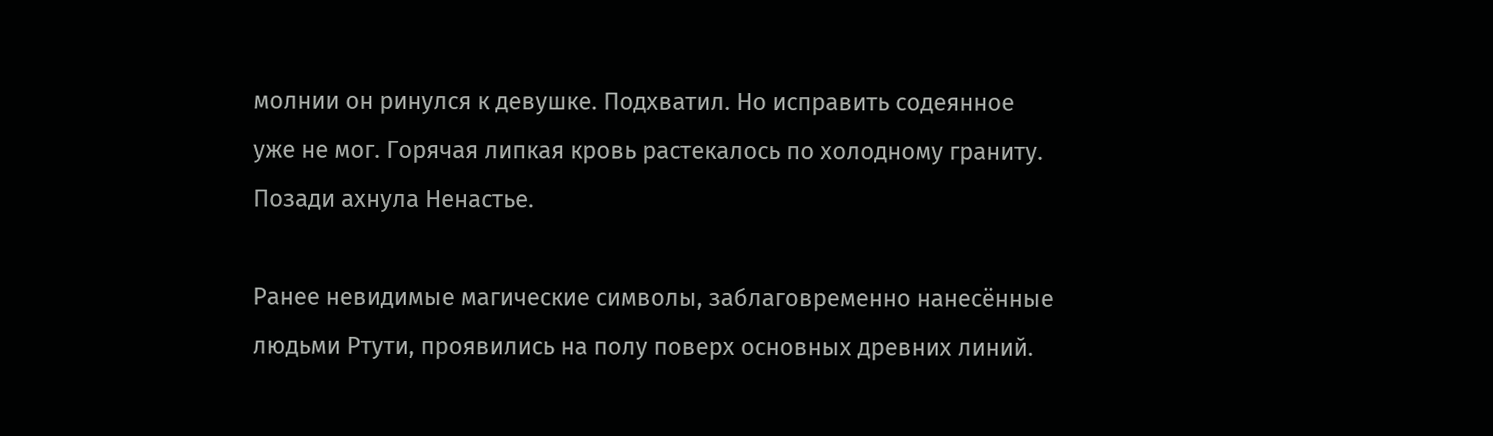молнии он ринулся к девушке. Подхватил. Но исправить содеянное уже не мог. Горячая липкая кровь растекалось по холодному граниту. Позади ахнула Ненастье.

Ранее невидимые магические символы, заблаговременно нанесённые людьми Ртути, проявились на полу поверх основных древних линий.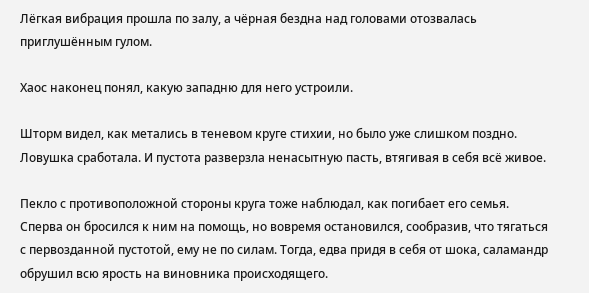Лёгкая вибрация прошла по залу, а чёрная бездна над головами отозвалась приглушённым гулом.

Хаос наконец понял, какую западню для него устроили.

Шторм видел, как метались в теневом круге стихии, но было уже слишком поздно. Ловушка сработала. И пустота разверзла ненасытную пасть, втягивая в себя всё живое.

Пекло с противоположной стороны круга тоже наблюдал, как погибает его семья. Сперва он бросился к ним на помощь, но вовремя остановился, сообразив, что тягаться с первозданной пустотой, ему не по силам. Тогда, едва придя в себя от шока, саламандр обрушил всю ярость на виновника происходящего.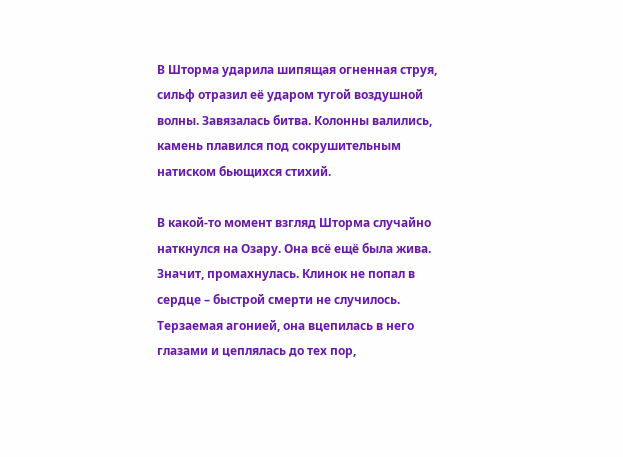В Шторма ударила шипящая огненная струя, сильф отразил её ударом тугой воздушной волны. Завязалась битва. Колонны валились, камень плавился под сокрушительным натиском бьющихся стихий.

В какой-то момент взгляд Шторма случайно наткнулся на Озару. Она всё ещё была жива. Значит, промахнулась. Клинок не попал в сердце – быстрой смерти не случилось. Терзаемая агонией, она вцепилась в него глазами и цеплялась до тех пор,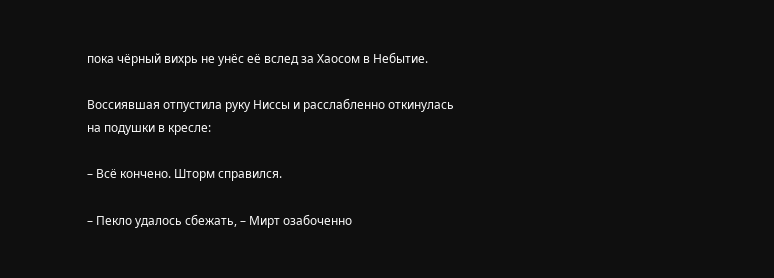пока чёрный вихрь не унёс её вслед за Хаосом в Небытие.

Воссиявшая отпустила руку Ниссы и расслабленно откинулась на подушки в кресле:

– Всё кончено. Шторм справился.

– Пекло удалось сбежать, – Мирт озабоченно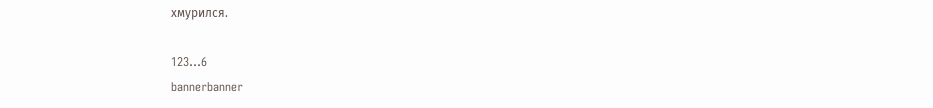хмурился.

123...6
bannerbanner